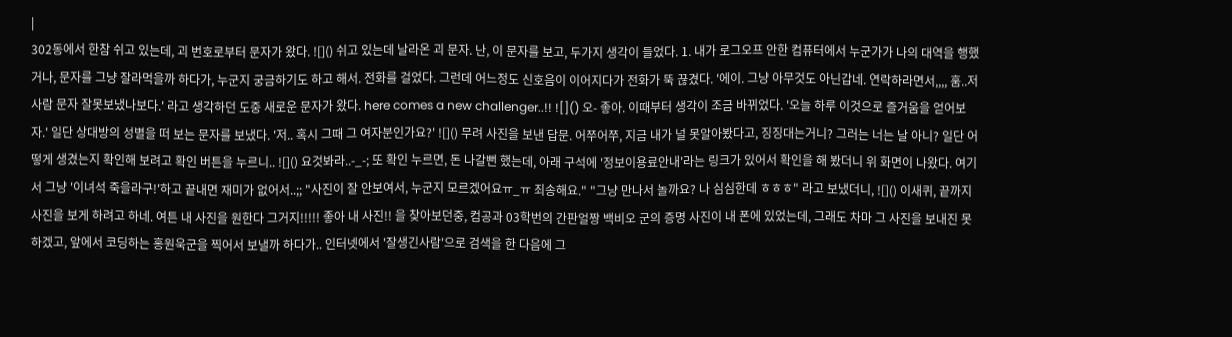|
302동에서 한참 쉬고 있는데, 괴 번호로부터 문자가 왔다. ![]() 쉬고 있는데 날라온 괴 문자. 난, 이 문자를 보고, 두가지 생각이 들었다. 1. 내가 로그오프 안한 컴퓨터에서 누군가가 나의 대역을 행했거나, 문자를 그냥 잘라먹을까 하다가, 누군지 궁금하기도 하고 해서. 전화를 걸었다. 그런데 어느정도 신호음이 이어지다가 전화가 뚝 끊겼다. '에이. 그냥 아무것도 아닌갑네. 연락하라면서,,,, 훔..저사람 문자 잘못보냈나보다.' 라고 생각하던 도중 새로운 문자가 왔다. here comes a new challenger..!! ![]() 오- 좋아. 이때부터 생각이 조금 바뀌었다. '오늘 하루 이것으로 즐거움을 얻어보자.' 일단 상대방의 성별을 떠 보는 문자를 보냈다. '저.. 혹시 그때 그 여자분인가요?' ![]() 무려 사진을 보낸 답문. 어쭈어쭈, 지금 내가 널 못알아봤다고, 징징대는거니? 그러는 너는 날 아니? 일단 어떻게 생겼는지 확인해 보려고 확인 버튼을 누르니.. ![]() 요것봐라..-_-; 또 확인 누르면, 돈 나갈뻔 했는데, 아래 구석에 '정보이용료안내'라는 링크가 있어서 확인을 해 봤더니 위 화면이 나왔다. 여기서 그냥 '이녀석 죽을라구!'하고 끝내면 재미가 없어서..;; "사진이 잘 안보여서, 누군지 모르겠어요ㅠ_ㅠ 죄송해요." "그냥 만나서 놀까요? 나 심심한데 ㅎㅎㅎ" 라고 보냈더니, ![]() 이새퀴, 끝까지 사진을 보게 하려고 하네. 여튼 내 사진을 원한다 그거지!!!!! 좋아 내 사진!! 을 찾아보던중, 컴공과 03학번의 간판얼짱 백비오 군의 증명 사진이 내 폰에 있었는데, 그래도 차마 그 사진을 보내진 못하겠고, 앞에서 코딩하는 홍원욱군을 찍어서 보낼까 하다가.. 인터넷에서 '잘생긴사람'으로 검색을 한 다음에 그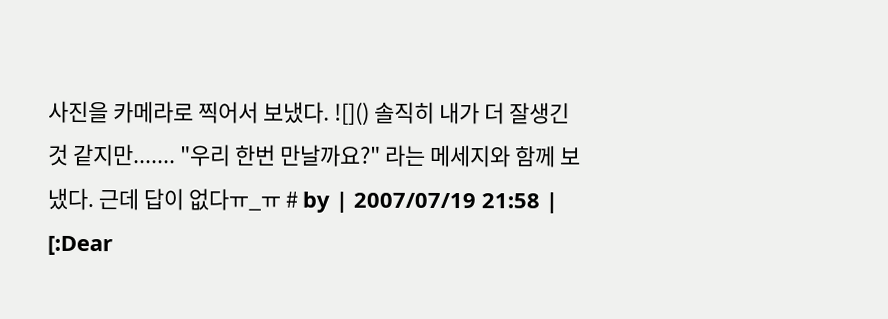사진을 카메라로 찍어서 보냈다. ![]() 솔직히 내가 더 잘생긴것 같지만....... "우리 한번 만날까요?" 라는 메세지와 함께 보냈다. 근데 답이 없다ㅠ_ㅠ # by | 2007/07/19 21:58 | [:Dear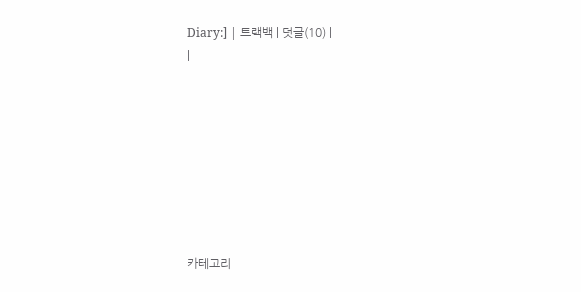Diary:] | 트랙백 | 덧글(10) |
|








카테고리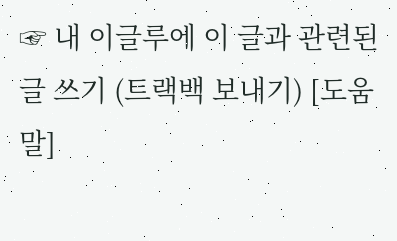☞ 내 이글루에 이 글과 관련된 글 쓰기 (트랙백 보내기) [도움말]